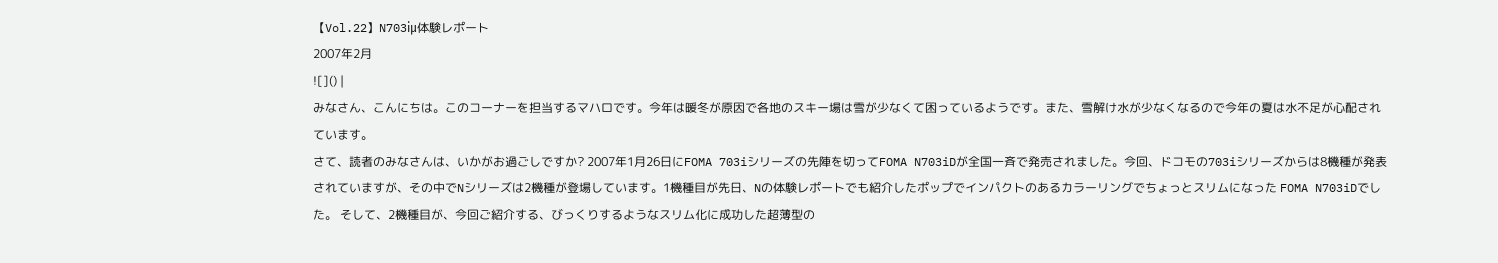【Vol.22】N703iμ体験レポート
2007年2月
![]() |
みなさん、こんにちは。このコーナーを担当するマハロです。今年は暖冬が原因で各地のスキー場は雪が少なくて困っているようです。また、雪解け水が少なくなるので今年の夏は水不足が心配されています。
さて、読者のみなさんは、いかがお過ごしですか? 2007年1月26日にFOMA 703iシリーズの先陣を切ってFOMA N703iDが全国一斉で発売されました。今回、ドコモの703iシリーズからは8機種が発表されていますが、その中でNシリーズは2機種が登場しています。1機種目が先日、Nの体験レポートでも紹介したポップでインパクトのあるカラーリングでちょっとスリムになった FOMA N703iDでした。 そして、2機種目が、今回ご紹介する、びっくりするようなスリム化に成功した超薄型の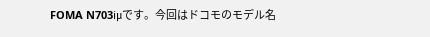FOMA N703iμです。今回はドコモのモデル名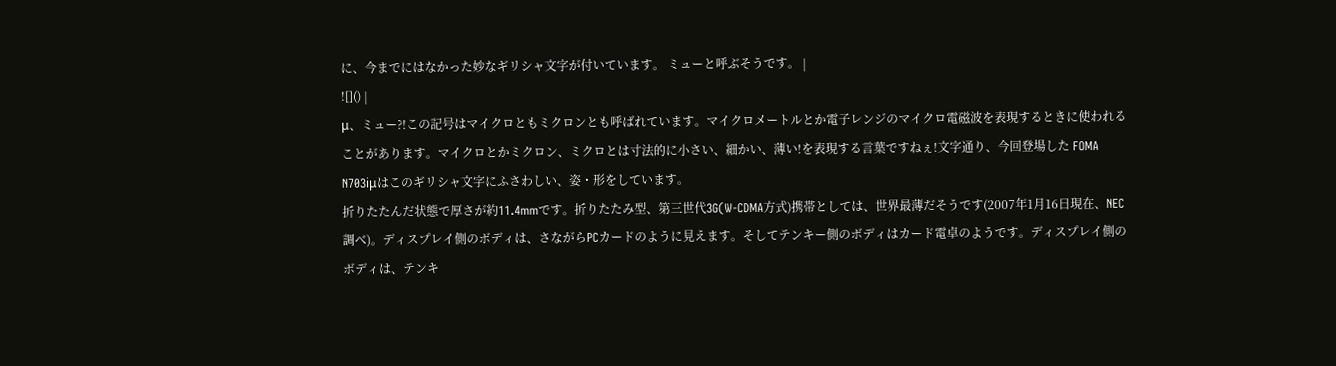に、今までにはなかった妙なギリシャ文字が付いています。 ミューと呼ぶそうです。 |
![]() |
μ、ミュー?!この記号はマイクロともミクロンとも呼ばれています。マイクロメートルとか電子レンジのマイクロ電磁波を表現するときに使われることがあります。マイクロとかミクロン、ミクロとは寸法的に小さい、細かい、薄い!を表現する言葉ですねぇ!文字通り、今回登場した FOMA N703iμはこのギリシャ文字にふさわしい、姿・形をしています。
折りたたんだ状態で厚さが約11.4mmです。折りたたみ型、第三世代3G(W-CDMA方式)携帯としては、世界最薄だそうです(2007年1月16日現在、NEC調べ)。ディスプレイ側のボディは、さながらPCカードのように見えます。そしてテンキー側のボディはカード電卓のようです。ディスプレイ側のボディは、テンキ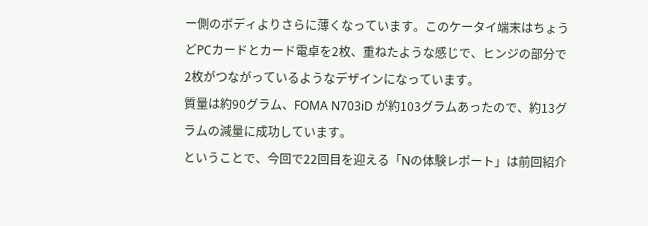ー側のボディよりさらに薄くなっています。このケータイ端末はちょうどPCカードとカード電卓を2枚、重ねたような感じで、ヒンジの部分で2枚がつながっているようなデザインになっています。
質量は約90グラム、FOMA N703iD が約103グラムあったので、約13グラムの減量に成功しています。
ということで、今回で22回目を迎える「Nの体験レポート」は前回紹介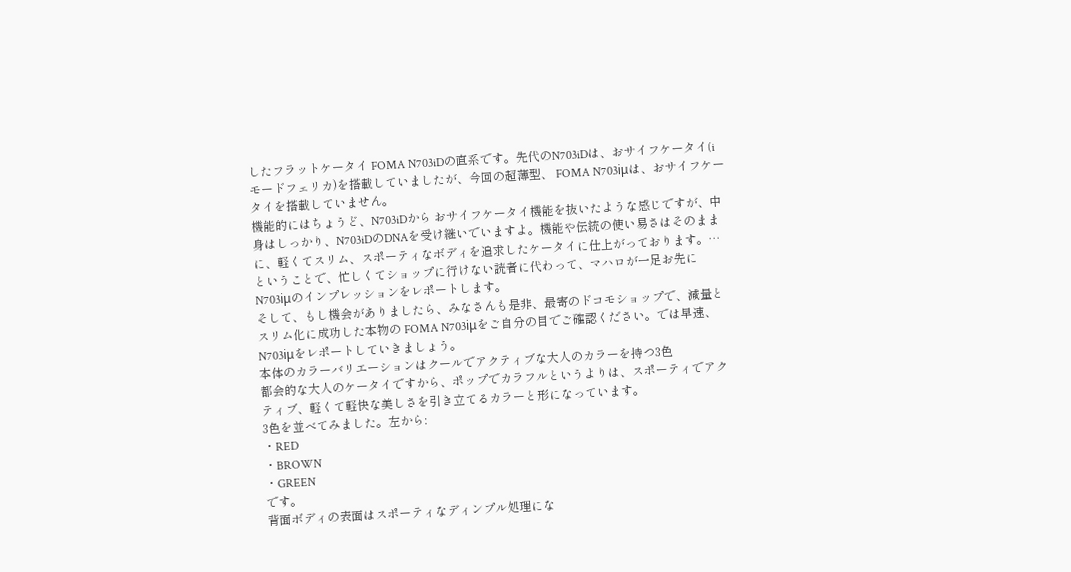したフラットケータイ FOMA N703iDの直系です。先代のN703iDは、おサイフケータイ(iモードフェリカ)を搭載していましたが、今回の超薄型、 FOMA N703iμは、おサイフケータイを搭載していません。
機能的にはちょうど、N703iDから おサイフケータイ機能を抜いたような感じですが、中身はしっかり、N703iDのDNAを受け継いでいますよ。機能や伝統の使い易さはそのままに、軽くてスリム、スポーティなボディを追求したケータイに仕上がっております。…ということで、忙しくてショップに行けない読者に代わって、マハロが一足お先に N703iμのインプレッションをレポートします。
そして、もし機会がありましたら、みなさんも是非、最寄のドコモショップで、減量とスリム化に成功した本物の FOMA N703iμをご自分の目でご確認ください。では早速、N703iμをレポートしていきましょう。
本体のカラーバリエーションはクールでアクティブな大人のカラーを持つ3色
都会的な大人のケータイですから、ポップでカラフルというよりは、スポーティでアクティブ、軽くて軽快な美しさを引き立てるカラーと形になっています。
3色を並べてみました。左から:
・RED
・BROWN
・GREEN
です。
背面ボディの表面はスポーティなディンプル処理にな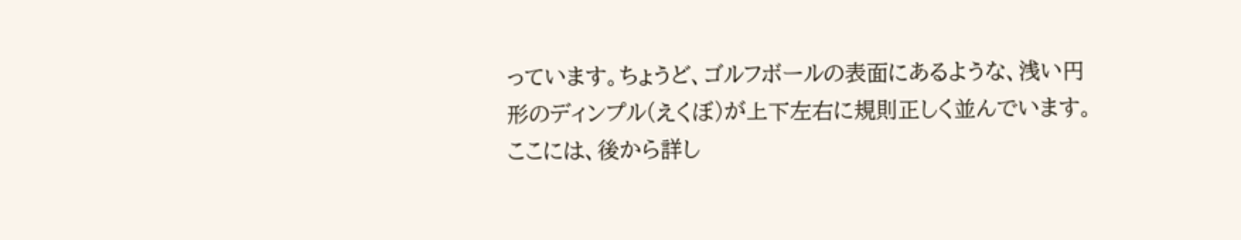っています。ちょうど、ゴルフボールの表面にあるような、浅い円形のディンプル(えくぼ)が上下左右に規則正しく並んでいます。ここには、後から詳し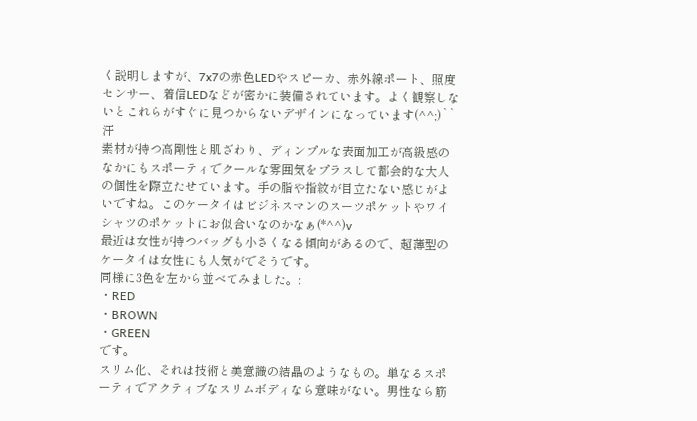く説明しますが、7x7の赤色LEDやスピーカ、赤外線ポート、照度センサー、着信LEDなどが密かに装備されています。よく観察しないとこれらがすぐに見つからないデザインになっています(^^;)``汗
素材が持つ高剛性と肌ざわり、ディンプルな表面加工が高級感のなかにもスポーティでクールな雰囲気をプラスして都会的な大人の個性を際立たせています。手の脂や指紋が目立たない感じがよいですね。このケータイはビジネスマンのスーツポケットやワイシャツのポケットにお似合いなのかなぁ(*^^)v
最近は女性が持つバッグも小さくなる傾向があるので、超薄型のケータイは女性にも人気がでそうです。
同様に3色を左から並べてみました。:
・RED
・BROWN
・GREEN
です。
スリム化、それは技術と美意識の結晶のようなもの。単なるスポーティでアクティブなスリムボディなら意味がない。男性なら筋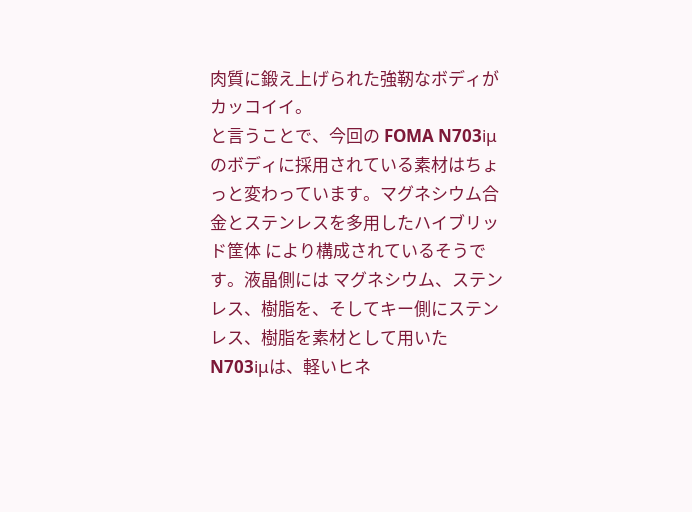肉質に鍛え上げられた強靭なボディがカッコイイ。
と言うことで、今回の FOMA N703iμのボディに採用されている素材はちょっと変わっています。マグネシウム合金とステンレスを多用したハイブリッド筐体 により構成されているそうです。液晶側には マグネシウム、ステンレス、樹脂を、そしてキー側にステンレス、樹脂を素材として用いたN703iμは、軽いヒネ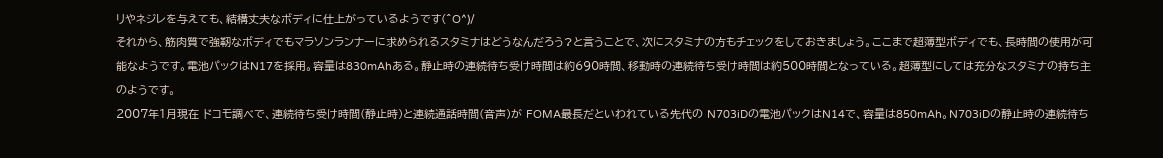リやネジレを与えても、結構丈夫なボディに仕上がっているようです(^O^)/
それから、筋肉質で強靭なボディでもマラソンランナーに求められるスタミナはどうなんだろう?と言うことで、次にスタミナの方もチェックをしておきましょう。ここまで超薄型ボディでも、長時間の使用が可能なようです。電池パックはN17を採用。容量は830mAhある。静止時の連続待ち受け時間は約690時間、移動時の連続待ち受け時間は約500時間となっている。超薄型にしては充分なスタミナの持ち主のようです。
2007年1月現在 ドコモ調べで、連続待ち受け時間(静止時)と連続通話時間(音声)が FOMA最長だといわれている先代の N703iDの電池パックはN14で、容量は850mAh。N703iDの静止時の連続待ち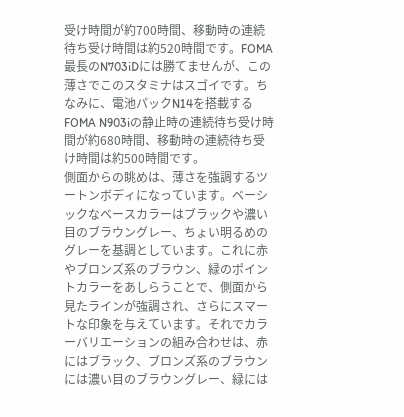受け時間が約700時間、移動時の連続待ち受け時間は約520時間です。FOMA最長のN703iDには勝てませんが、この薄さでこのスタミナはスゴイです。ちなみに、電池パックN14を搭載する FOMA N903iの静止時の連続待ち受け時間が約680時間、移動時の連続待ち受け時間は約500時間です。
側面からの眺めは、薄さを強調するツートンボディになっています。ベーシックなベースカラーはブラックや濃い目のブラウングレー、ちょい明るめのグレーを基調としています。これに赤やブロンズ系のブラウン、緑のポイントカラーをあしらうことで、側面から見たラインが強調され、さらにスマートな印象を与えています。それでカラーバリエーションの組み合わせは、赤にはブラック、ブロンズ系のブラウンには濃い目のブラウングレー、緑には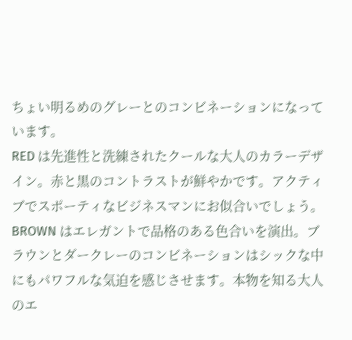ちょい明るめのグレーとのコンビネーションになっています。
RED は先進性と洗練されたクールな大人のカラーデザイン。赤と黒のコントラストが鮮やかです。アクティブでスポーティなビジネスマンにお似合いでしょう。
BROWN はエレガントで品格のある色合いを演出。ブラウンとダークレーのコンビネーションはシックな中にもパワフルな気迫を感じさせます。本物を知る大人のエ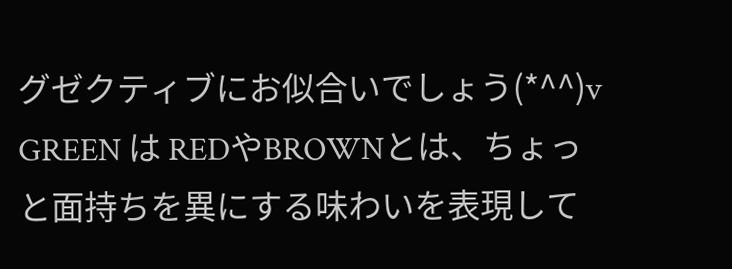グゼクティブにお似合いでしょう(*^^)v
GREEN は REDやBROWNとは、ちょっと面持ちを異にする味わいを表現して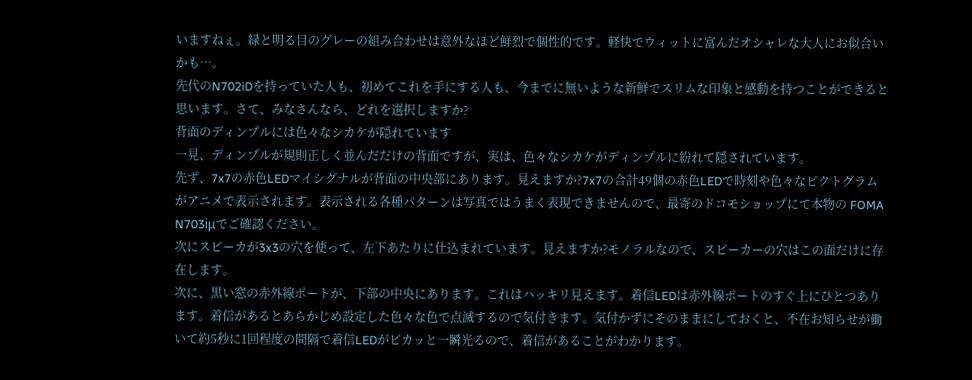いますねぇ。緑と明る目のグレーの組み合わせは意外なほど鮮烈で個性的です。軽快でウィットに富んだオシャレな大人にお似合いかも…。
先代のN702iDを持っていた人も、初めてこれを手にする人も、今までに無いような新鮮でスリムな印象と感動を持つことができると思います。さて、みなさんなら、どれを選択しますか?
背面のディンプルには色々なシカケが隠れています
一見、ディンプルが規則正しく並んだだけの背面ですが、実は、色々なシカケがディンプルに紛れて隠されています。
先ず、7x7の赤色LEDマイシグナルが背面の中央部にあります。見えますか?7x7の合計49個の赤色LEDで時刻や色々なピクトグラムがアニメで表示されます。表示される各種パターンは写真ではうまく表現できませんので、最寄のドコモショップにて本物の FOMA N703iμでご確認ください。
次にスピーカが3x3の穴を使って、左下あたりに仕込まれています。見えますか?モノラルなので、スピーカーの穴はこの面だけに存在します。
次に、黒い窓の赤外線ポートが、下部の中央にあります。これはハッキリ見えます。着信LEDは赤外線ポートのすぐ上にひとつあります。着信があるとあらかじめ設定した色々な色で点滅するので気付きます。気付かずにそのままにしておくと、不在お知らせが働いて約5秒に1回程度の間隔で着信LEDがピカッと一瞬光るので、着信があることがわかります。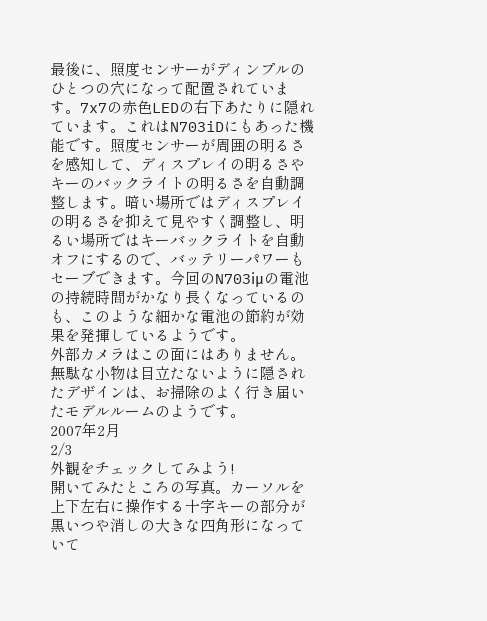最後に、照度センサーがディンプルのひとつの穴になって配置されています。7x7の赤色LEDの右下あたりに隠れています。これはN703iDにもあった機能です。照度センサーが周囲の明るさを感知して、ディスプレイの明るさやキーのバックライトの明るさを自動調整します。暗い場所ではディスプレイの明るさを抑えて見やすく調整し、明るい場所ではキーバックライトを自動オフにするので、バッテリーパワーもセーブできます。今回のN703iμの電池の持続時間がかなり長くなっているのも、このような細かな電池の節約が効果を発揮しているようです。
外部カメラはこの面にはありません。無駄な小物は目立たないように隠されたデザインは、お掃除のよく行き届いたモデルルームのようです。
2007年2月
2/3
外観をチェックしてみよう!
開いてみたところの写真。カーソルを上下左右に操作する十字キーの部分が黒いつや消しの大きな四角形になっていて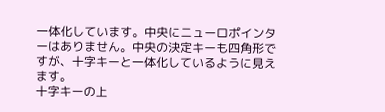一体化しています。中央にニューロポインターはありません。中央の決定キーも四角形ですが、十字キーと一体化しているように見えます。
十字キーの上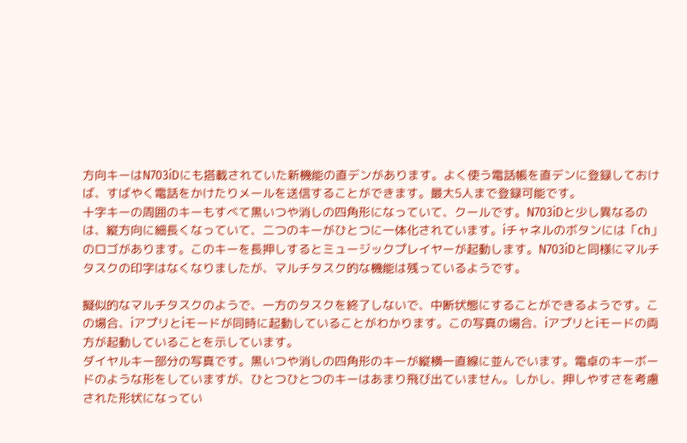方向キーはN703iDにも搭載されていた新機能の直デンがあります。よく使う電話帳を直デンに登録しておけば、すばやく電話をかけたりメールを送信することができます。最大5人まで登録可能です。
十字キーの周囲のキーもすべて黒いつや消しの四角形になっていて、クールです。N703iDと少し異なるのは、縦方向に細長くなっていて、二つのキーがひとつに一体化されています。iチャネルのボタンには「ch」のロゴがあります。このキーを長押しするとミュージックプレイヤーが起動します。N703iDと同様にマルチタスクの印字はなくなりましたが、マルチタスク的な機能は残っているようです。

擬似的なマルチタスクのようで、一方のタスクを終了しないで、中断状態にすることができるようです。この場合、iアプリとiモードが同時に起動していることがわかります。この写真の場合、iアプリとiモードの両方が起動していることを示しています。
ダイヤルキー部分の写真です。黒いつや消しの四角形のキーが縦横一直線に並んでいます。電卓のキーボードのような形をしていますが、ひとつひとつのキーはあまり飛び出ていません。しかし、押しやすさを考慮された形状になってい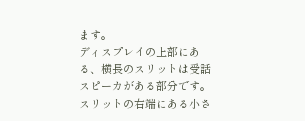ます。
ディスプレイの上部にある、横長のスリットは受話スピーカがある部分です。スリットの右端にある小さ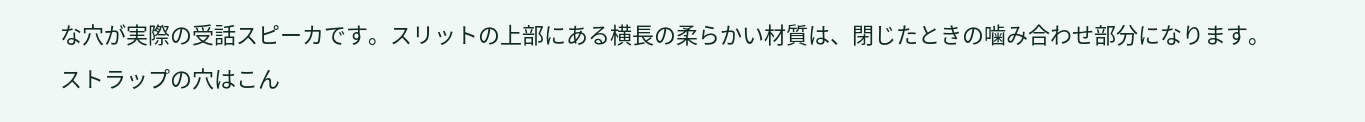な穴が実際の受話スピーカです。スリットの上部にある横長の柔らかい材質は、閉じたときの噛み合わせ部分になります。
ストラップの穴はこん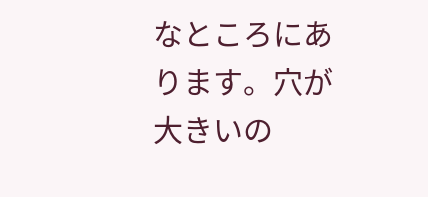なところにあります。穴が大きいの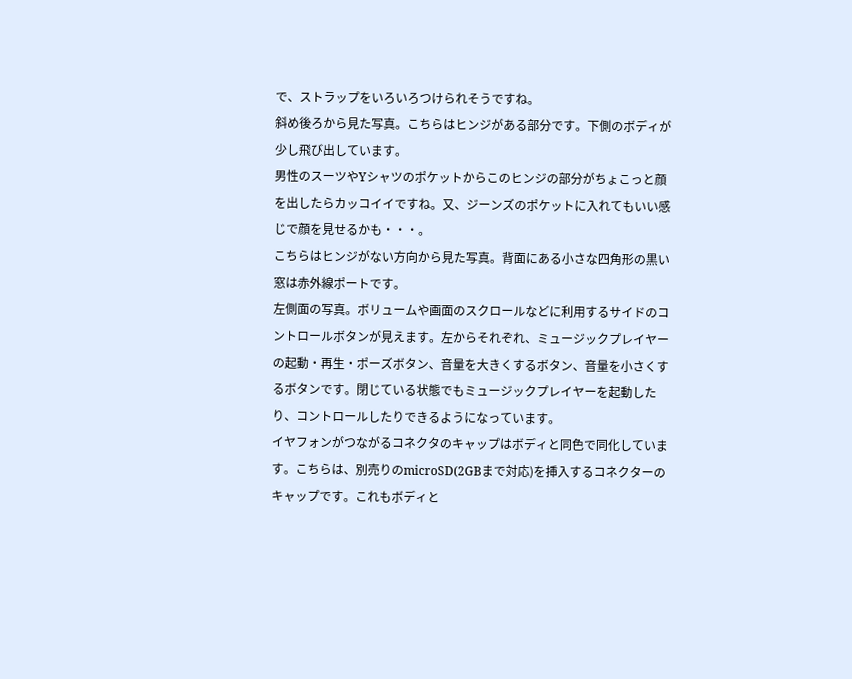で、ストラップをいろいろつけられそうですね。
斜め後ろから見た写真。こちらはヒンジがある部分です。下側のボディが少し飛び出しています。
男性のスーツやYシャツのポケットからこのヒンジの部分がちょこっと顔を出したらカッコイイですね。又、ジーンズのポケットに入れてもいい感じで顔を見せるかも・・・。
こちらはヒンジがない方向から見た写真。背面にある小さな四角形の黒い窓は赤外線ポートです。
左側面の写真。ボリュームや画面のスクロールなどに利用するサイドのコントロールボタンが見えます。左からそれぞれ、ミュージックプレイヤーの起動・再生・ポーズボタン、音量を大きくするボタン、音量を小さくするボタンです。閉じている状態でもミュージックプレイヤーを起動したり、コントロールしたりできるようになっています。
イヤフォンがつながるコネクタのキャップはボディと同色で同化しています。こちらは、別売りのmicroSD(2GBまで対応)を挿入するコネクターのキャップです。これもボディと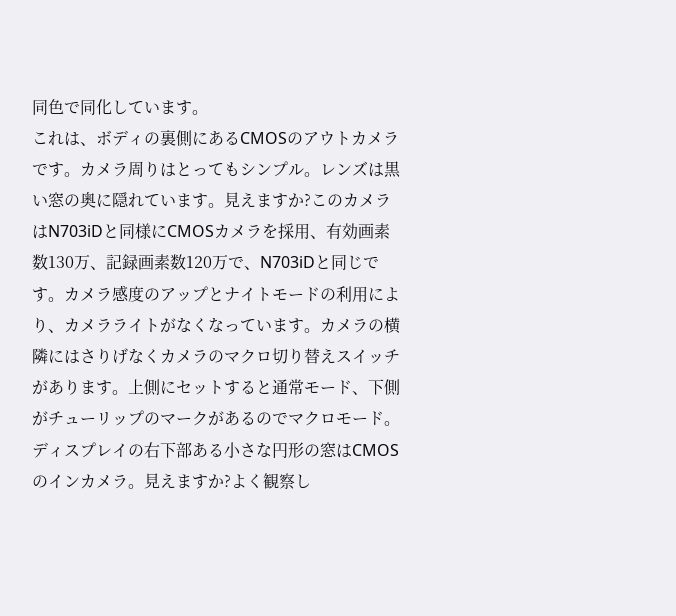同色で同化しています。
これは、ボディの裏側にあるCMOSのアウトカメラです。カメラ周りはとってもシンプル。レンズは黒い窓の奥に隠れています。見えますか?このカメラはN703iDと同様にCMOSカメラを採用、有効画素数130万、記録画素数120万で、N703iDと同じです。カメラ感度のアップとナイトモードの利用により、カメラライトがなくなっています。カメラの横隣にはさりげなくカメラのマクロ切り替えスイッチがあります。上側にセットすると通常モード、下側がチューリップのマークがあるのでマクロモード。
ディスプレイの右下部ある小さな円形の窓はCMOSのインカメラ。見えますか?よく観察し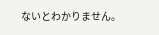ないとわかりません。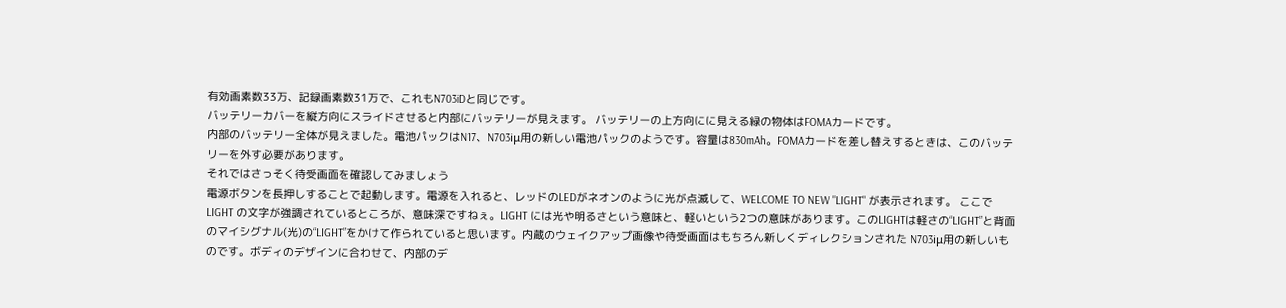有効画素数33万、記録画素数31万で、これもN703iDと同じです。
バッテリーカバーを縦方向にスライドさせると内部にバッテリーが見えます。 バッテリーの上方向にに見える緑の物体はFOMAカードです。
内部のバッテリー全体が見えました。電池パックはN17、N703iμ用の新しい電池パックのようです。容量は830mAh。FOMAカードを差し替えするときは、このバッテリーを外す必要があります。
それではさっそく待受画面を確認してみましょう
電源ボタンを長押しすることで起動します。電源を入れると、レッドのLEDがネオンのように光が点滅して、WELCOME TO NEW "LIGHT" が表示されます。 ここで LIGHT の文字が強調されているところが、意味深ですねぇ。LIGHT には光や明るさという意味と、軽いという2つの意味があります。このLIGHTは軽さの“LIGHT”と背面のマイシグナル(光)の“LIGHT”をかけて作られていると思います。内蔵のウェイクアップ画像や待受画面はもちろん新しくディレクションされた N703iμ用の新しいものです。ボディのデザインに合わせて、内部のデ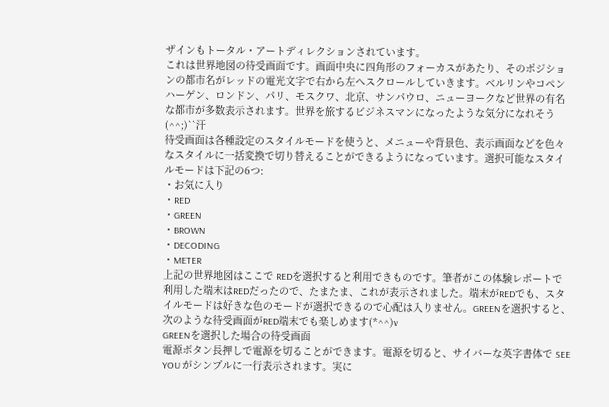ザインもトータル・アートディレクションされています。
これは世界地図の待受画面です。画面中央に四角形のフォーカスがあたり、そのポジションの都市名がレッドの電光文字で右から左へスクロールしていきます。ベルリンやコペンハーゲン、ロンドン、パリ、モスクワ、北京、サンパウロ、ニューヨークなど世界の有名な都市が多数表示されます。世界を旅するビジネスマンになったような気分になれそう(^^;)``汗
待受画面は各種設定のスタイルモードを使うと、メニューや背景色、表示画面などを色々なスタイルに一括変換で切り替えることができるようになっています。選択可能なスタイルモードは下記の6つ:
・お気に入り
・RED
・GREEN
・BROWN
・DECODING
・METER
上記の世界地図はここで REDを選択すると利用できものです。筆者がこの体験レポートで利用した端末はREDだったので、たまたま、これが表示されました。端末がREDでも、スタイルモードは好きな色のモードが選択できるので心配は入りません。GREENを選択すると、次のような待受画面がRED端末でも楽しめます(*^^)v
GREENを選択した場合の待受画面
電源ボタン長押しで電源を切ることができます。電源を切ると、サイバーな英字書体で SEE YOU がシンプルに一行表示されます。実に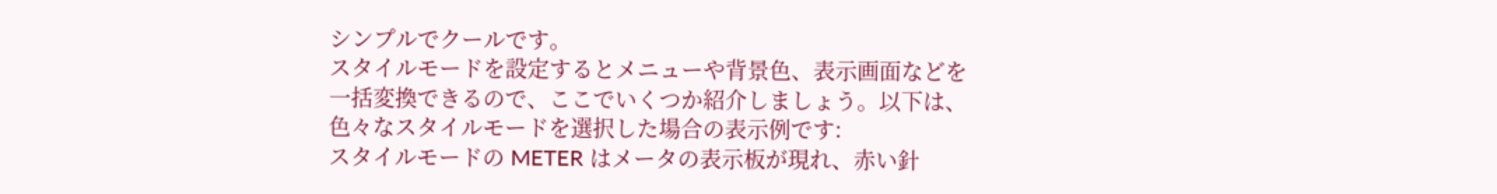シンプルでクールです。
スタイルモードを設定するとメニューや背景色、表示画面などを一括変換できるので、ここでいくつか紹介しましょう。以下は、色々なスタイルモードを選択した場合の表示例です:
スタイルモードの METER はメータの表示板が現れ、赤い針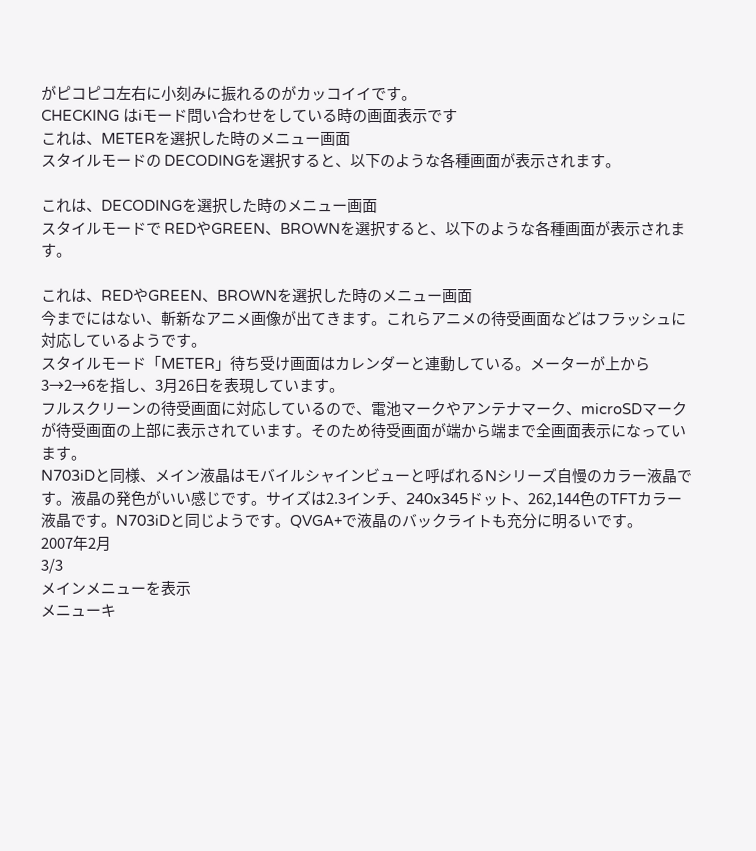がピコピコ左右に小刻みに振れるのがカッコイイです。
CHECKING はiモード問い合わせをしている時の画面表示です
これは、METERを選択した時のメニュー画面
スタイルモードの DECODINGを選択すると、以下のような各種画面が表示されます。

これは、DECODINGを選択した時のメニュー画面
スタイルモードで REDやGREEN、BROWNを選択すると、以下のような各種画面が表示されます。

これは、REDやGREEN、BROWNを選択した時のメニュー画面
今までにはない、斬新なアニメ画像が出てきます。これらアニメの待受画面などはフラッシュに対応しているようです。
スタイルモード「METER」待ち受け画面はカレンダーと連動している。メーターが上から3→2→6を指し、3月26日を表現しています。
フルスクリーンの待受画面に対応しているので、電池マークやアンテナマーク、microSDマークが待受画面の上部に表示されています。そのため待受画面が端から端まで全画面表示になっています。
N703iDと同様、メイン液晶はモバイルシャインビューと呼ばれるNシリーズ自慢のカラー液晶です。液晶の発色がいい感じです。サイズは2.3インチ、240x345ドット、262,144色のTFTカラー液晶です。N703iDと同じようです。QVGA+で液晶のバックライトも充分に明るいです。
2007年2月
3/3
メインメニューを表示
メニューキ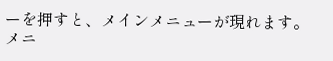ーを押すと、メインメニューが現れます。メニ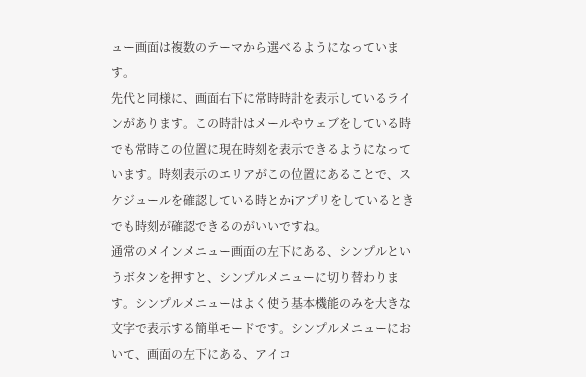ュー画面は複数のテーマから選べるようになっています。
先代と同様に、画面右下に常時時計を表示しているラインがあります。この時計はメールやウェブをしている時でも常時この位置に現在時刻を表示できるようになっています。時刻表示のエリアがこの位置にあることで、スケジュールを確認している時とかiアプリをしているときでも時刻が確認できるのがいいですね。
通常のメインメニュー画面の左下にある、シンプルというボタンを押すと、シンプルメニューに切り替わります。シンプルメニューはよく使う基本機能のみを大きな文字で表示する簡単モードです。シンプルメニューにおいて、画面の左下にある、アイコ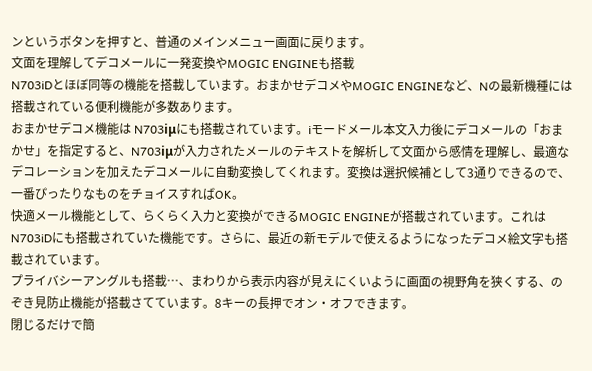ンというボタンを押すと、普通のメインメニュー画面に戻ります。
文面を理解してデコメールに一発変換やMOGIC ENGINEも搭載
N703iDとほぼ同等の機能を搭載しています。おまかせデコメやMOGIC ENGINEなど、Nの最新機種には搭載されている便利機能が多数あります。
おまかせデコメ機能は N703iμにも搭載されています。iモードメール本文入力後にデコメールの「おまかせ」を指定すると、N703iμが入力されたメールのテキストを解析して文面から感情を理解し、最適なデコレーションを加えたデコメールに自動変換してくれます。変換は選択候補として3通りできるので、一番ぴったりなものをチョイスすればOK。
快適メール機能として、らくらく入力と変換ができるMOGIC ENGINEが搭載されています。これはN703iDにも搭載されていた機能です。さらに、最近の新モデルで使えるようになったデコメ絵文字も搭載されています。
プライバシーアングルも搭載…、まわりから表示内容が見えにくいように画面の視野角を狭くする、のぞき見防止機能が搭載さてています。8キーの長押でオン・オフできます。
閉じるだけで簡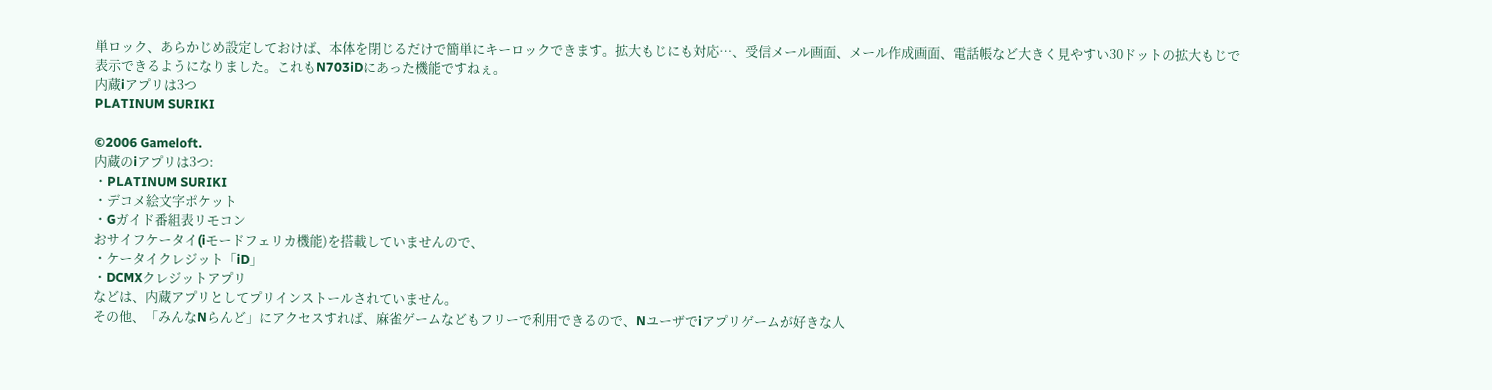単ロック、あらかじめ設定しておけば、本体を閉じるだけで簡単にキーロックできます。拡大もじにも対応…、受信メール画面、メール作成画面、電話帳など大きく見やすい30ドットの拡大もじで表示できるようになりました。これもN703iDにあった機能ですねぇ。
内蔵iアプリは3つ
PLATINUM SURIKI

©2006 Gameloft.
内蔵のiアプリは3つ:
・PLATINUM SURIKI
・デコメ絵文字ポケット
・Gガイド番組表リモコン
おサイフケータイ(iモードフェリカ機能)を搭載していませんので、
・ケータイクレジット「iD」
・DCMXクレジットアプリ
などは、内蔵アプリとしてプリインストールされていません。
その他、「みんなNらんど」にアクセスすれば、麻雀ゲームなどもフリーで利用できるので、Nユーザでiアプリゲームが好きな人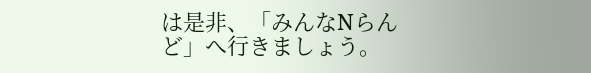は是非、「みんなNらんど」へ行きましょう。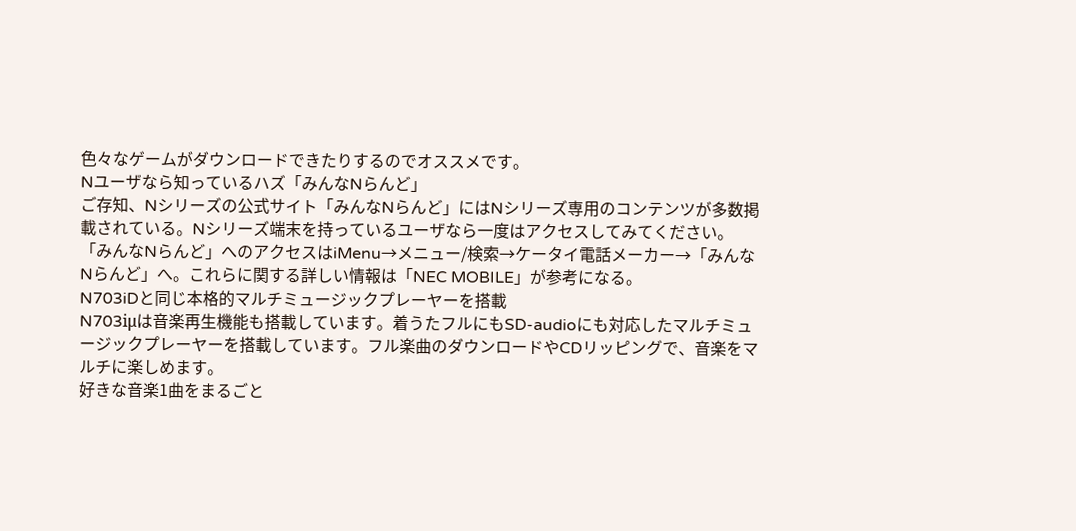色々なゲームがダウンロードできたりするのでオススメです。
Nユーザなら知っているハズ「みんなNらんど」
ご存知、Nシリーズの公式サイト「みんなNらんど」にはNシリーズ専用のコンテンツが多数掲載されている。Nシリーズ端末を持っているユーザなら一度はアクセスしてみてください。
「みんなNらんど」へのアクセスはiMenu→メニュー/検索→ケータイ電話メーカー→「みんなNらんど」へ。これらに関する詳しい情報は「NEC MOBILE」が参考になる。
N703iDと同じ本格的マルチミュージックプレーヤーを搭載
N703iμは音楽再生機能も搭載しています。着うたフルにもSD-audioにも対応したマルチミュージックプレーヤーを搭載しています。フル楽曲のダウンロードやCDリッピングで、音楽をマルチに楽しめます。
好きな音楽1曲をまるごと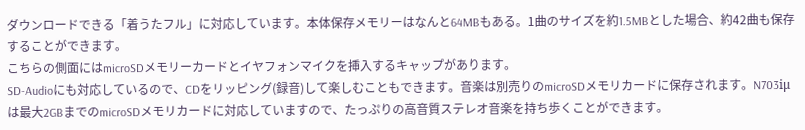ダウンロードできる「着うたフル」に対応しています。本体保存メモリーはなんと64MBもある。1曲のサイズを約1.5MBとした場合、約42曲も保存することができます。
こちらの側面にはmicroSDメモリーカードとイヤフォンマイクを挿入するキャップがあります。
SD-Audioにも対応しているので、CDをリッピング(録音)して楽しむこともできます。音楽は別売りのmicroSDメモリカードに保存されます。N703iμは最大2GBまでのmicroSDメモリカードに対応していますので、たっぷりの高音質ステレオ音楽を持ち歩くことができます。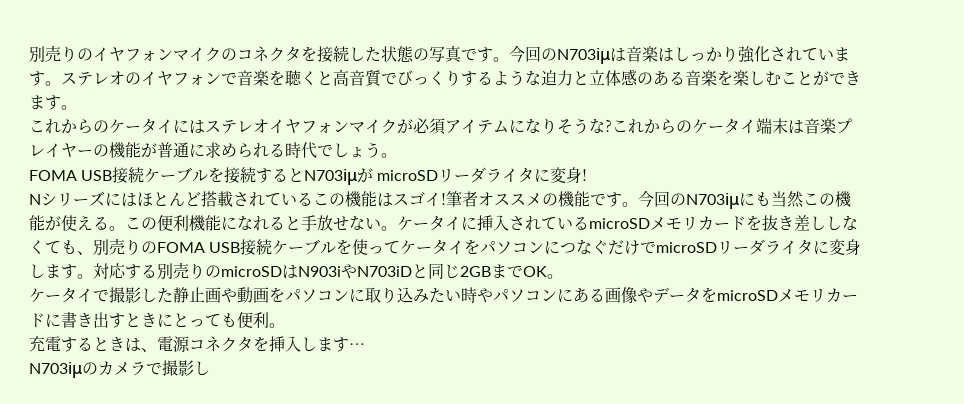別売りのイヤフォンマイクのコネクタを接続した状態の写真です。今回のN703iμは音楽はしっかり強化されています。ステレオのイヤフォンで音楽を聴くと高音質でびっくりするような迫力と立体感のある音楽を楽しむことができます。
これからのケータイにはステレオイヤフォンマイクが必須アイテムになりそうな?これからのケータイ端末は音楽プレイヤーの機能が普通に求められる時代でしょう。
FOMA USB接続ケーブルを接続するとN703iμが microSDリーダライタに変身!
Nシリーズにはほとんど搭載されているこの機能はスゴイ!筆者オススメの機能です。今回のN703iμにも当然この機能が使える。この便利機能になれると手放せない。ケータイに挿入されているmicroSDメモリカードを抜き差ししなくても、別売りのFOMA USB接続ケーブルを使ってケータイをパソコンにつなぐだけでmicroSDリーダライタに変身します。対応する別売りのmicroSDはN903iやN703iDと同じ2GBまでOK。
ケータイで撮影した静止画や動画をパソコンに取り込みたい時やパソコンにある画像やデータをmicroSDメモリカードに書き出すときにとっても便利。
充電するときは、電源コネクタを挿入します…
N703iμのカメラで撮影し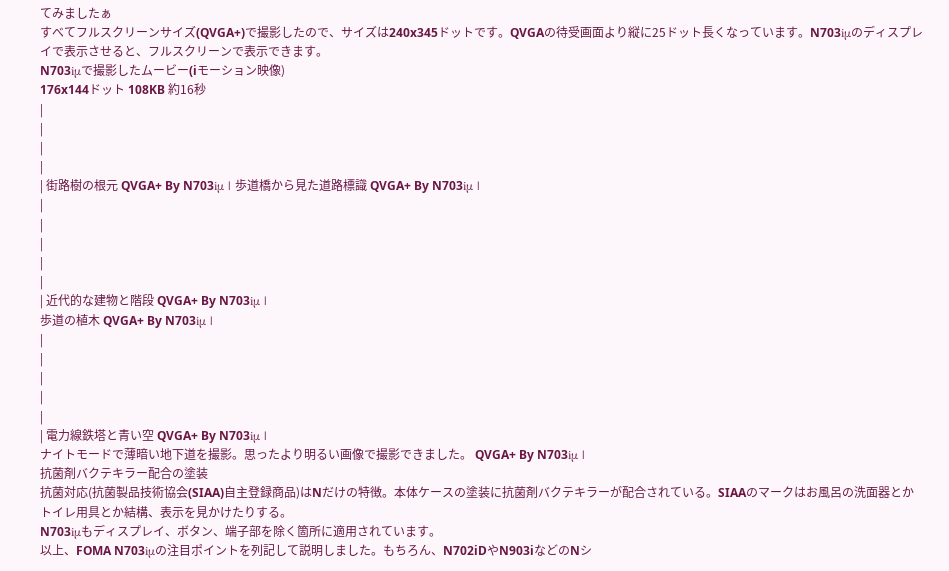てみましたぁ
すべてフルスクリーンサイズ(QVGA+)で撮影したので、サイズは240x345ドットです。QVGAの待受画面より縦に25ドット長くなっています。N703iμのディスプレイで表示させると、フルスクリーンで表示できます。
N703iμで撮影したムービー(iモーション映像)
176x144ドット 108KB 約16秒
|
|
|
|
| 街路樹の根元 QVGA+ By N703iμ | 歩道橋から見た道路標識 QVGA+ By N703iμ |
|
|
|
|
|
| 近代的な建物と階段 QVGA+ By N703iμ |
歩道の植木 QVGA+ By N703iμ |
|
|
|
|
|
| 電力線鉄塔と青い空 QVGA+ By N703iμ |
ナイトモードで薄暗い地下道を撮影。思ったより明るい画像で撮影できました。 QVGA+ By N703iμ |
抗菌剤バクテキラー配合の塗装
抗菌対応(抗菌製品技術協会(SIAA)自主登録商品)はNだけの特徴。本体ケースの塗装に抗菌剤バクテキラーが配合されている。SIAAのマークはお風呂の洗面器とかトイレ用具とか結構、表示を見かけたりする。
N703iμもディスプレイ、ボタン、端子部を除く箇所に適用されています。
以上、FOMA N703iμの注目ポイントを列記して説明しました。もちろん、N702iDやN903iなどのNシ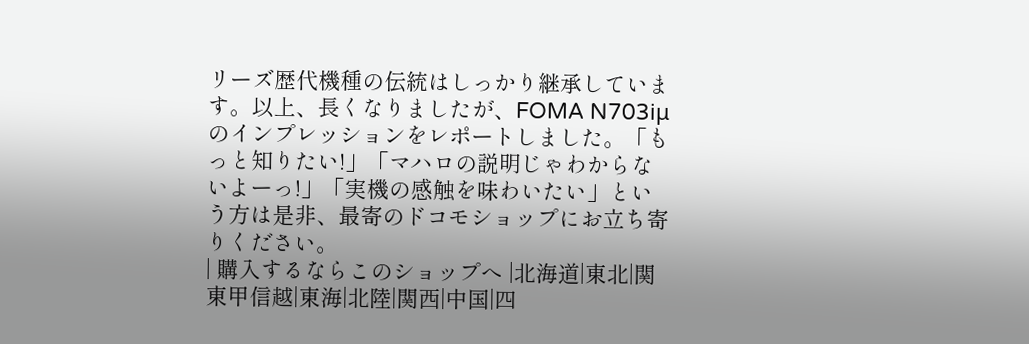リーズ歴代機種の伝統はしっかり継承しています。以上、長くなりましたが、FOMA N703iμのインプレッションをレポートしました。「もっと知りたい!」「マハロの説明じゃわからないよーっ!」「実機の感触を味わいたい」という方は是非、最寄のドコモショップにお立ち寄りください。
| 購入するならこのショップへ |北海道|東北|関東甲信越|東海|北陸|関西|中国|四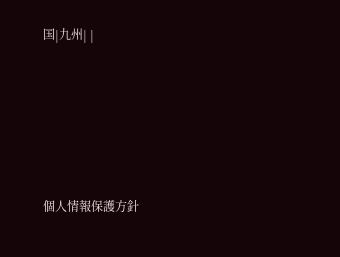国|九州| |







個人情報保護方針